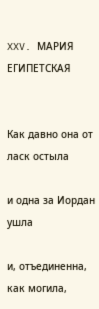XXV. МАРИЯ ЕГИПЕТСКАЯ


Как давно она от ласк остыла

и одна за Иордан ушла

и, отъединенна, как могила,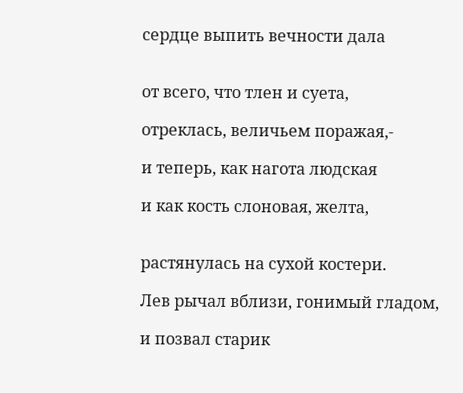сердце выпить вечности дала


от всего, что тлен и суета,

отреклась, величьем поражая,-

и теперь, как нагота людская

и как кость слоновая, желта,


растянулась на сухой костери.

Лев рычал вблизи, гонимый гладом,

и позвал старик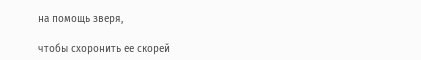на помощь зверя,

чтобы схоронить ее скорей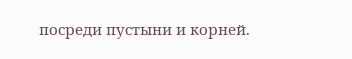посреди пустыни и корней.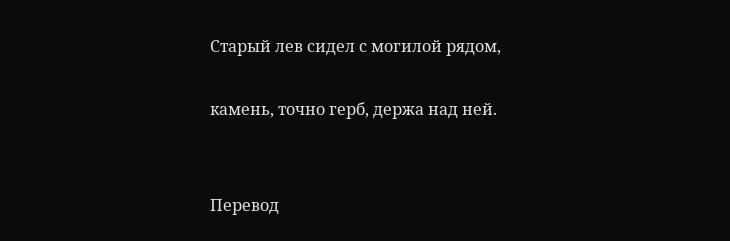Старый лев сидел с могилой рядом,

камень, точно герб, держа над ней.


Перевод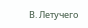В. Летучего